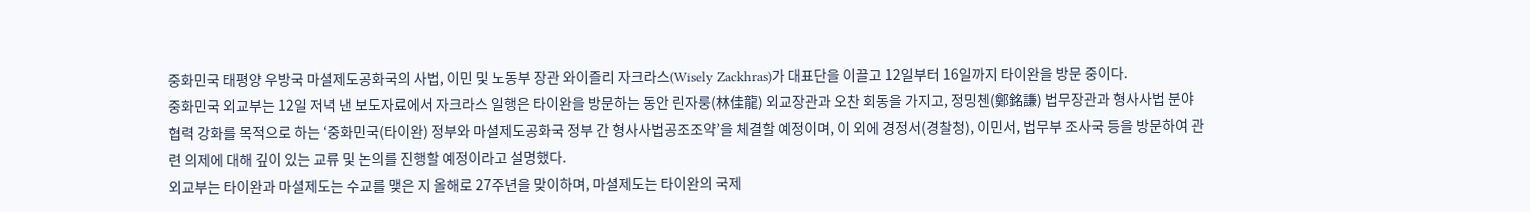중화민국 태평양 우방국 마셜제도공화국의 사법, 이민 및 노동부 장관 와이즐리 자크라스(Wisely Zackhras)가 대표단을 이끌고 12일부터 16일까지 타이완을 방문 중이다.
중화민국 외교부는 12일 저녁 낸 보도자료에서 자크라스 일행은 타이완을 방문하는 동안 린자룽(林佳龍) 외교장관과 오찬 회동을 가지고, 정밍첸(鄭銘謙) 법무장관과 형사사법 분야 협력 강화를 목적으로 하는 ‘중화민국(타이완) 정부와 마셜제도공화국 정부 간 형사사법공조조약’을 체결할 예정이며, 이 외에 경정서(경찰청), 이민서, 법무부 조사국 등을 방문하여 관련 의제에 대해 깊이 있는 교류 및 논의를 진행할 예정이라고 설명했다.
외교부는 타이완과 마셜제도는 수교를 맺은 지 올해로 27주년을 맞이하며, 마셜제도는 타이완의 국제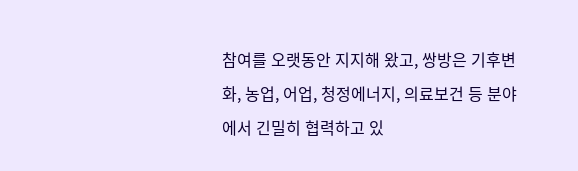참여를 오랫동안 지지해 왔고, 쌍방은 기후변화, 농업, 어업, 청정에너지, 의료보건 등 분야에서 긴밀히 협력하고 있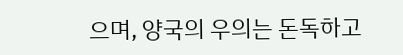으며, 양국의 우의는 돈독하고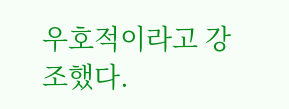우호적이라고 강조했다.